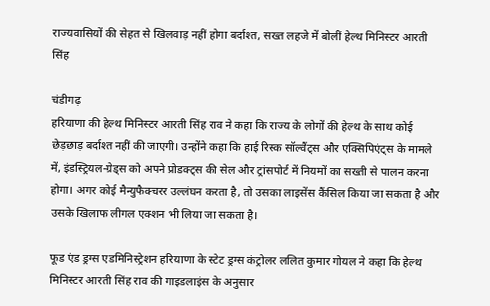राज्यवासियों की सेहत से खिलवाड़ नहीं होगा बर्दाश्त, सख्त लहजे में बोलीं हेल्थ मिनिस्टर आरती सिंह

चंडीगढ़
हरियाणा की हेल्थ मिनिस्टर आरती सिंह राव ने कहा कि राज्य के लोगों की हेल्थ के साथ कोई छेड़छाड़ बर्दाश्त नहीं की जाएगी। उन्होंने कहा कि हाई रिस्क सॉल्वैंट्स और एक्सिपिएंट्स के मामले में, इंडस्ट्रियल-ग्रेड्स को अपने प्रोडक्ट्स की सेल और ट्रांसपोर्ट में नियमों का सख्ती से पालन करना होगा। अगर कोई मैन्युफैक्चरर उल्लंघन करता है, तो उसका लाइसेंस कैंसिल किया जा सकता है और उसके खिलाफ लीगल एक्शन भी लिया जा सकता है।

फूड एंड ड्रग्स एडमिनिस्ट्रेशन हरियाणा के स्टेट ड्रग्स कंट्रोलर ललित कुमार गोयल ने कहा कि हेल्थ मिनिस्टर आरती सिंह राव की गाइडलाइंस के अनुसार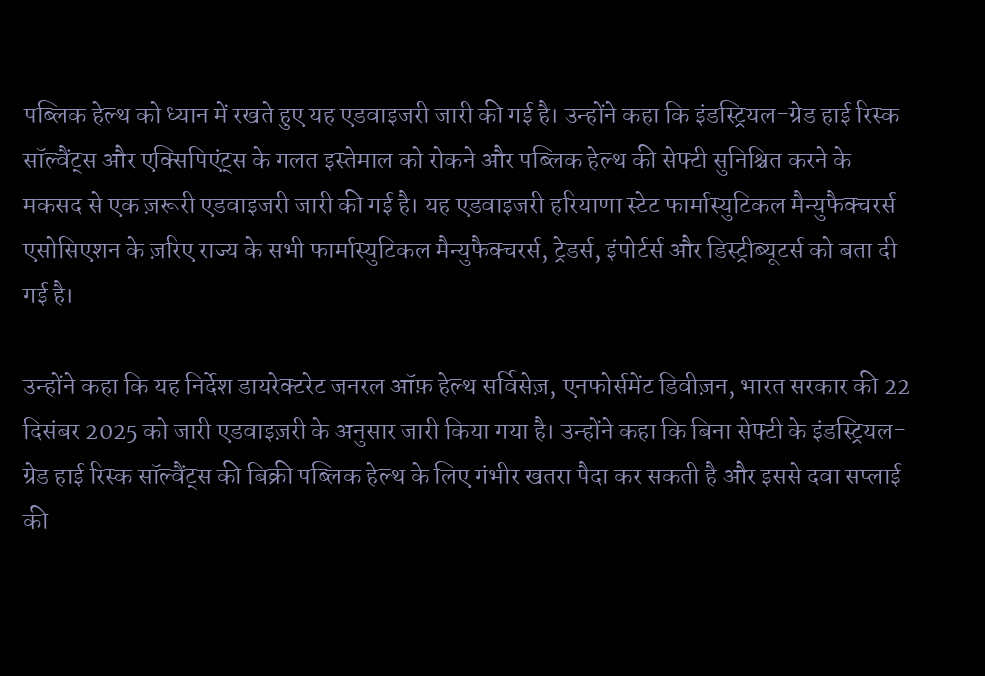पब्लिक हेल्थ को ध्यान में रखते हुए यह एडवाइजरी जारी की गई है। उन्होंने कहा कि इंडस्ट्रियल-ग्रेड हाई रिस्क सॉल्वैंट्स और एक्सिपिएंट्स के गलत इस्तेमाल को रोकने और पब्लिक हेल्थ की सेफ्टी सुनिश्चित करने के मकसद से एक ज़रूरी एडवाइजरी जारी की गई है। यह एडवाइजरी हरियाणा स्टेट फार्मास्युटिकल मैन्युफैक्चरर्स एसोसिएशन के ज़रिए राज्य के सभी फार्मास्युटिकल मैन्युफैक्चरर्स, ट्रेडर्स, इंपोर्टर्स और डिस्ट्रीब्यूटर्स को बता दी गई है।

उन्होंने कहा कि यह निर्देश डायरेक्टरेट जनरल ऑफ़ हेल्थ सर्विसेज़, एनफोर्समेंट डिवीज़न, भारत सरकार की 22 दिसंबर 2025 को जारी एडवाइज़री के अनुसार जारी किया गया है। उन्होंने कहा कि बिना सेफ्टी के इंडस्ट्रियल-ग्रेड हाई रिस्क सॉल्वैंट्स की बिक्री पब्लिक हेल्थ के लिए गंभीर खतरा पैदा कर सकती है और इससे दवा सप्लाई की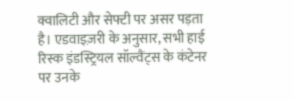क्वालिटी और सेफ्टी पर असर पड़ता है। एडवाइज़री के अनुसार, सभी हाई रिस्क इंडस्ट्रियल सॉल्वैंट्स के कंटेनर पर उनके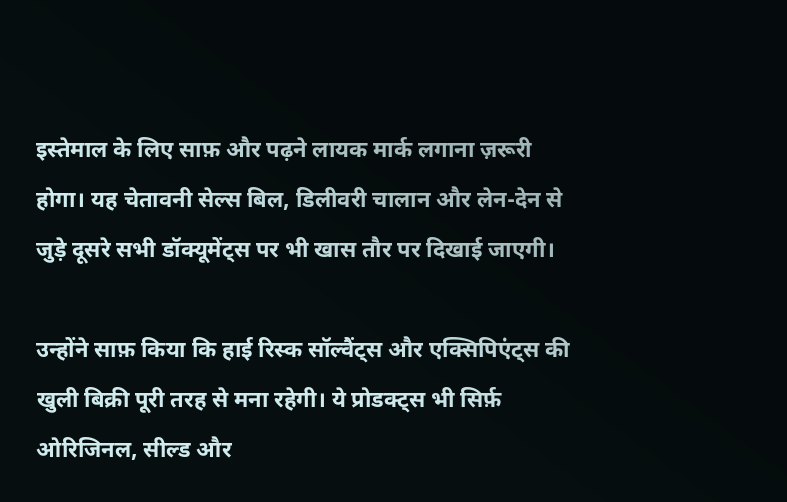इस्तेमाल के लिए साफ़ और पढ़ने लायक मार्क लगाना ज़रूरी होगा। यह चेतावनी सेल्स बिल, डिलीवरी चालान और लेन-देन से जुड़े दूसरे सभी डॉक्यूमेंट्स पर भी खास तौर पर दिखाई जाएगी।

उन्होंने साफ़ किया कि हाई रिस्क सॉल्वैंट्स और एक्सिपिएंट्स की खुली बिक्री पूरी तरह से मना रहेगी। ये प्रोडक्ट्स भी सिर्फ़ ओरिजिनल, सील्ड और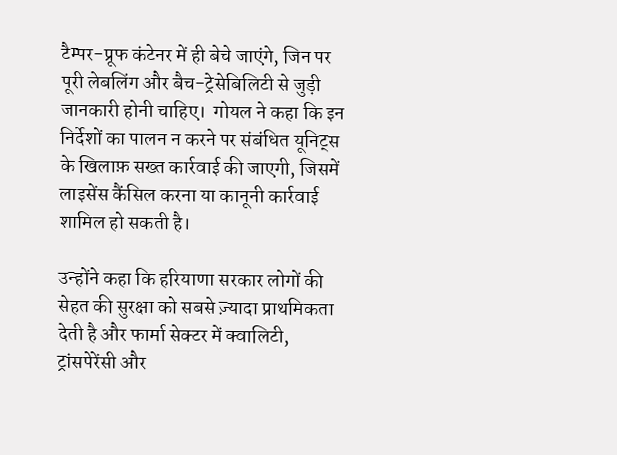टैम्पर-प्रूफ कंटेनर में ही बेचे जाएंगे, जिन पर पूरी लेबलिंग और बैच-ट्रेसेबिलिटी से जुड़ी जानकारी होनी चाहिए।  गोयल ने कहा कि इन निर्देशों का पालन न करने पर संबंधित यूनिट्स के खिलाफ़ सख्त कार्रवाई की जाएगी, जिसमें लाइसेंस कैंसिल करना या कानूनी कार्रवाई शामिल हो सकती है।

उन्होंने कहा कि हरियाणा सरकार लोगों की सेहत की सुरक्षा को सबसे ज़्यादा प्राथमिकता देती है और फार्मा सेक्टर में क्वालिटी, ट्रांसपेरेंसी और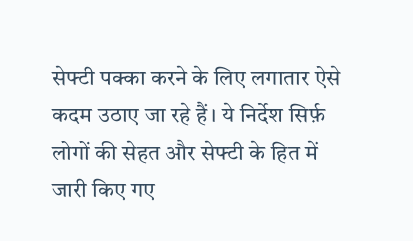सेफ्टी पक्का करने के लिए लगातार ऐसे कदम उठाए जा रहे हैं। ये निर्देश सिर्फ़ लोगों की सेहत और सेफ्टी के हित में जारी किए गए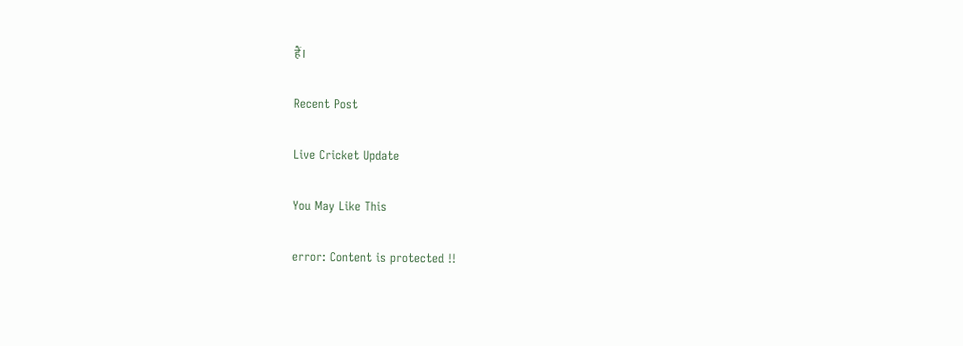हैं।

Recent Post

Live Cricket Update

You May Like This

error: Content is protected !!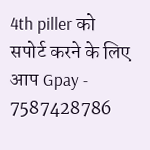4th piller को सपोर्ट करने के लिए आप Gpay - 7587428786